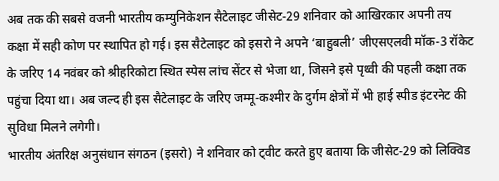अब तक की सबसे वजनी भारतीय कम्युनिकेशन सैटेलाइट जीसेट-29 शनिवार को आखिरकार अपनी तय कक्षा में सही कोण पर स्थापित हो गई। इस सैटेलाइट को इसरो ने अपने ‘बाहुबली’ जीएसएलवी मॉक-3 रॉकेट के जरिए 14 नवंबर को श्रीहरिकोटा स्थित स्पेस लांच सेंटर से भेजा था, जिसने इसे पृथ्वी की पहली कक्षा तक पहुंचा दिया था। अब जल्द ही इस सैटेलाइट के जरिए जम्मू-कश्मीर के दुर्गम क्षेत्रों में भी हाई स्पीड इंटरनेट की सुविधा मिलने लगेगी।
भारतीय अंतरिक्ष अनुसंधान संगठन (इसरो) ने शनिवार को ट्वीट करते हुए बताया कि जीसेट-29 को लिक्विड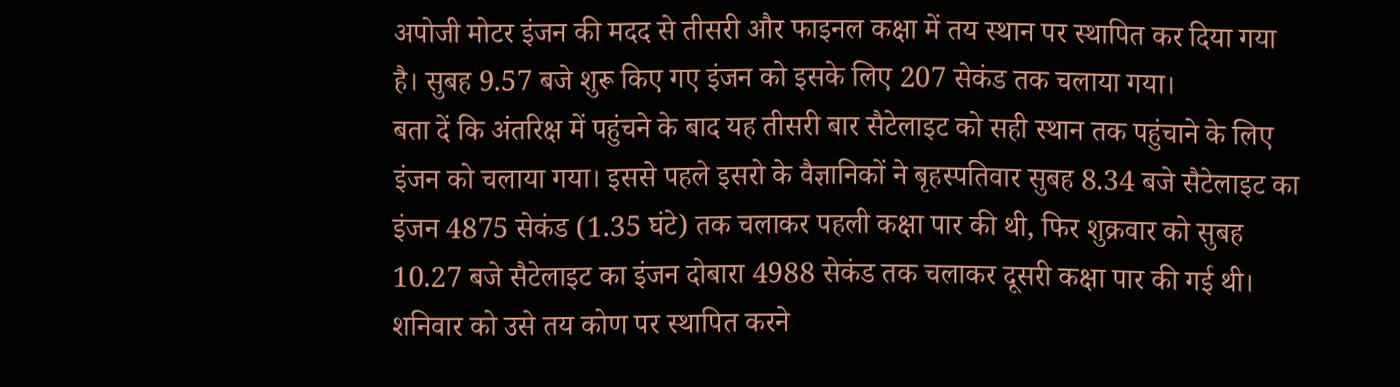अपोजी मोटर इंजन की मदद से तीसरी और फाइनल कक्षा में तय स्थान पर स्थापित कर दिया गया है। सुबह 9.57 बजे शुरू किए गए इंजन को इसके लिए 207 सेकंड तक चलाया गया।
बता दें कि अंतरिक्ष में पहुंचने के बाद यह तीसरी बार सैटेलाइट को सही स्थान तक पहुंचाने के लिए इंजन को चलाया गया। इससे पहले इसरो के वैज्ञानिकों ने बृहस्पतिवार सुबह 8.34 बजे सैटेलाइट का इंजन 4875 सेकंड (1.35 घंटे) तक चलाकर पहली कक्षा पार की थी, फिर शुक्रवार को सुबह 10.27 बजे सैटेलाइट का इंजन दोबारा 4988 सेकंड तक चलाकर दूसरी कक्षा पार की गई थी। शनिवार को उसे तय कोण पर स्थापित करने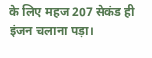के लिए महज 207 सेकंड ही इंजन चलाना पड़ा।